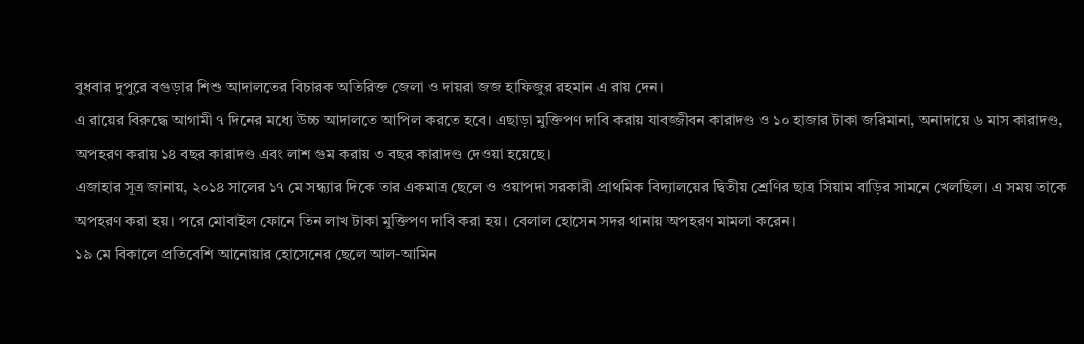বুধবার দুপুরে বগুড়ার শিশু আদালতের বিচারক অতিরিক্ত জেলা ও দায়রা জজ হাফিজুর রহমান এ রায় দেন।
এ রায়ের বিরুদ্ধে আগামী ৭ দিনের মধ্যে উচ্চ আদালতে আপিল করতে হবে। এছাড়া মুক্তিপণ দাবি করায় যাবজ্জীবন কারাদণ্ড ও ১০ হাজার টাকা জরিমানা, অনাদায়ে ৬ মাস কারাদণ্ড, অপহরণ করায় ১৪ বছর কারাদণ্ড এবং লাশ গুম করায় ৩ বছর কারাদণ্ড দেওয়া হয়েছে।
এজাহার সূত্র জানায়, ২০১৪ সালের ১৭ মে সন্ধ্যার দিকে তার একমাত্র ছেলে ও ওয়াপদা সরকারী প্রাথমিক বিদ্যালয়ের দ্বিতীয় শ্রেণির ছাত্র সিয়াম বাড়ির সামনে খেলছিল। এ সময় তাকে অপহরণ করা হয়। পরে মোবাইল ফোনে তিন লাখ টাকা মুক্তিপণ দাবি করা হয়। বেলাল হোসেন সদর থানায় অপহরণ মামলা করেন।
১৯ মে বিকালে প্রতিবেশি আনোয়ার হোসেনের ছেলে আল-আমিন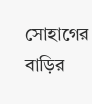সোহাগের বাড়ির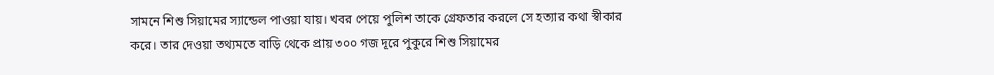সামনে শিশু সিয়ামের স্যান্ডেল পাওয়া যায়। খবর পেয়ে পুলিশ তাকে গ্রেফতার করলে সে হত্যার কথা স্বীকার করে। তার দেওয়া তথ্যমতে বাড়ি থেকে প্রায় ৩০০ গজ দূরে পুকুরে শিশু সিয়ামের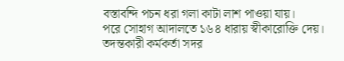বস্তাবন্দি পচন ধরা গলা কাটা লাশ পাওয়া যায়।
পরে সোহাগ আদালতে ১৬৪ ধারায় স্বীকারোক্তি দেয়।
তদন্তকারী কর্মকর্তা সদর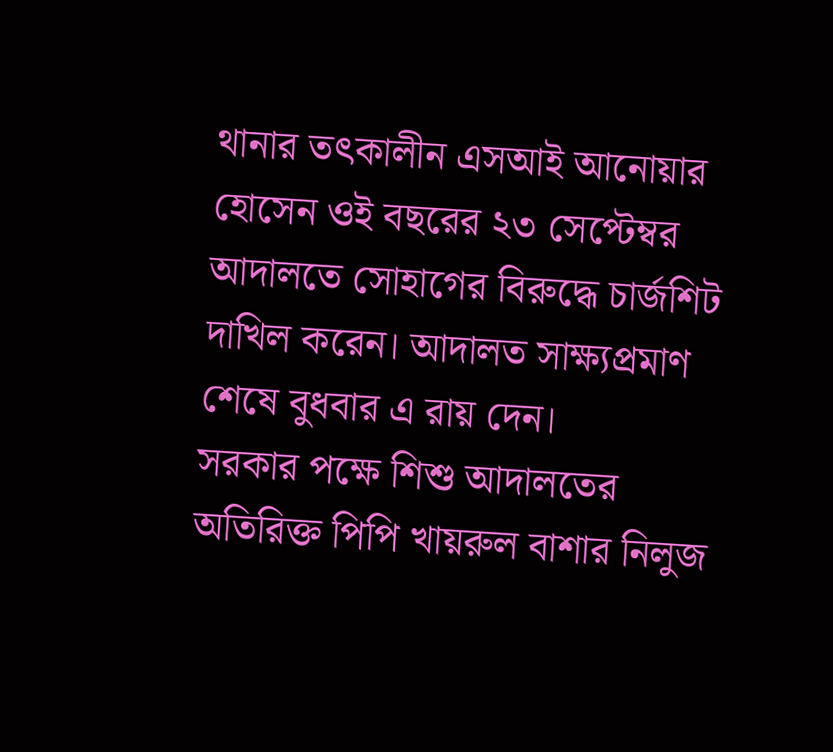থানার তৎকালীন এসআই আনোয়ার হোসেন ওই বছরের ২৩ সেপ্টেম্বর আদালতে সোহাগের বিরুদ্ধে চার্জশিট দাখিল করেন। আদালত সাক্ষ্যপ্রমাণ শেষে বুধবার এ রায় দেন।
সরকার পক্ষে শিশু আদালতের অতিরিক্ত পিপি খায়রুল বাশার নিলুজ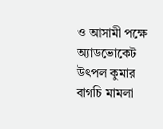ও আসামী পক্ষে অ্যাডভোকেট উৎপল কুমার বাগচি মামলা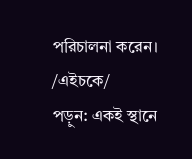পরিচালনা করেন।
/এইচকে/
পড়ুন: একই স্থানে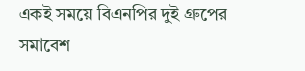একই সময়ে বিএনপির দুই গ্রুপের সমাবেশ